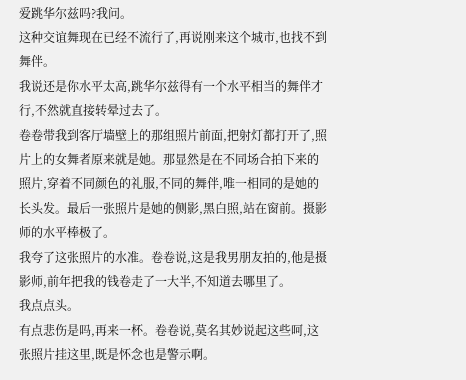爱跳华尔兹吗?我问。
这种交谊舞现在已经不流行了,再说刚来这个城市,也找不到舞伴。
我说还是你水平太高,跳华尔兹得有一个水平相当的舞伴才行,不然就直接转晕过去了。
卷卷带我到客厅墙壁上的那组照片前面,把射灯都打开了,照片上的女舞者原来就是她。那显然是在不同场合拍下来的照片,穿着不同颜色的礼服,不同的舞伴,唯一相同的是她的长头发。最后一张照片是她的侧影,黑白照,站在窗前。摄影师的水平棒极了。
我夸了这张照片的水准。卷卷说,这是我男朋友拍的,他是摄影师,前年把我的钱卷走了一大半,不知道去哪里了。
我点点头。
有点悲伤是吗,再来一杯。卷卷说,莫名其妙说起这些呵,这张照片挂这里,既是怀念也是警示啊。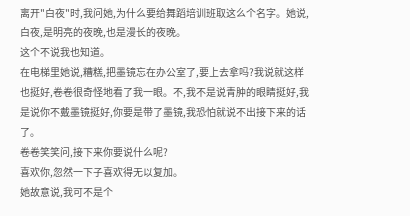离开"白夜"时,我问她,为什么要给舞蹈培训班取这么个名字。她说,白夜,是明亮的夜晚,也是漫长的夜晚。
这个不说我也知道。
在电梯里她说,糟糕,把墨镜忘在办公室了,要上去拿吗?我说就这样也挺好,卷卷很奇怪地看了我一眼。不,我不是说青肿的眼睛挺好,我是说你不戴墨镜挺好,你要是带了墨镜,我恐怕就说不出接下来的话了。
卷卷笑笑问,接下来你要说什么呢?
喜欢你,忽然一下子喜欢得无以复加。
她故意说,我可不是个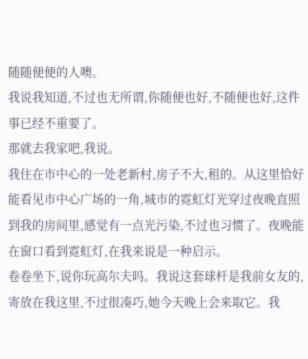随随便便的人噢。
我说我知道,不过也无所谓,你随便也好,不随便也好,这件事已经不重要了。
那就去我家吧,我说。
我住在市中心的一处老新村,房子不大,租的。从这里恰好能看见市中心广场的一角,城市的霓虹灯光穿过夜晚直照到我的房间里,感觉有一点光污染,不过也习惯了。夜晚能在窗口看到霓虹灯,在我来说是一种启示。
卷卷坐下,说你玩高尔夫吗。我说这套球杆是我前女友的,寄放在我这里,不过很凑巧,她今天晚上会来取它。我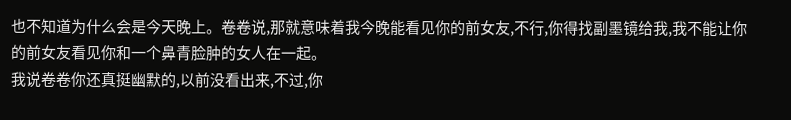也不知道为什么会是今天晚上。卷卷说,那就意味着我今晚能看见你的前女友,不行,你得找副墨镜给我,我不能让你的前女友看见你和一个鼻青脸肿的女人在一起。
我说卷卷你还真挺幽默的,以前没看出来,不过,你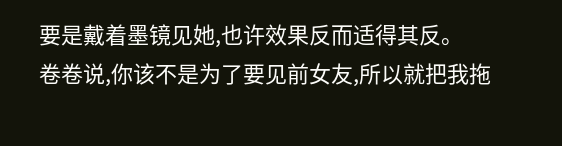要是戴着墨镜见她,也许效果反而适得其反。
卷卷说,你该不是为了要见前女友,所以就把我拖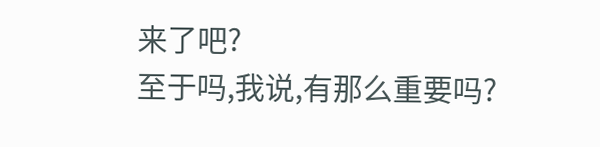来了吧?
至于吗,我说,有那么重要吗?